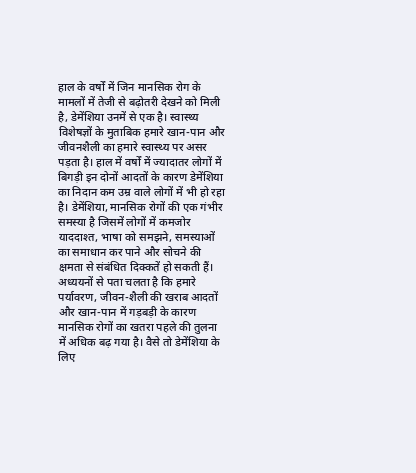हाल के वर्षों में जिन मानसिक रोग के मामलों में तेजी से बढ़ोतरी देखने को मिली है, डेमेंशिया उनमें से एक है। स्वास्थ्य विशेषज्ञों के मुताबिक हमारे खान-पान और जीवनशैली का हमारे स्वास्थ्य पर असर पड़ता है। हाल में वर्षों में ज्यादातर लोगों में बिगड़ी इन दोनों आदतों के कारण डेमेंशिया का निदान कम उम्र वाले लोगों में भी हो रहा है। डेमेंशिया, मानसिक रोगों की एक गंभीर समस्या है जिसमें लोगों में कमजोर याददाश्त, भाषा को समझने, समस्याओं का समाधान कर पाने और सोचने की क्षमता से संबंधित दिक्कतें हो सकती हैं।
अध्ययनों से पता चलता है कि हमारे पर्यावरण, जीवन-शैली की खराब आदतों और खान-पान में गड़बड़ी के कारण मानसिक रोगों का खतरा पहले की तुलना में अधिक बढ़ गया है। वैसे तो डेमेंशिया के लिए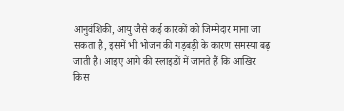आनुवंशिकी, आयु जैसे कई कारकों को जिम्मेदार माना जा सकता है, इसमें भी भोजन की गड़बड़ी के कारण समस्या बढ़ जाती है। आइए आगे की स्लाइडों में जानते हैं कि आखिर किस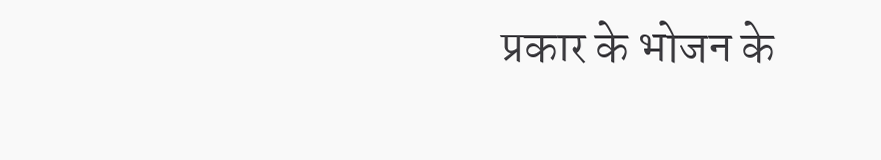प्रकार के भोजन के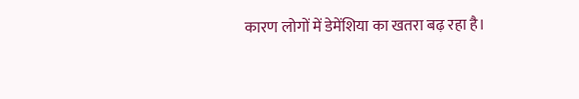कारण लोगों में डेमेंशिया का खतरा बढ़ रहा है।